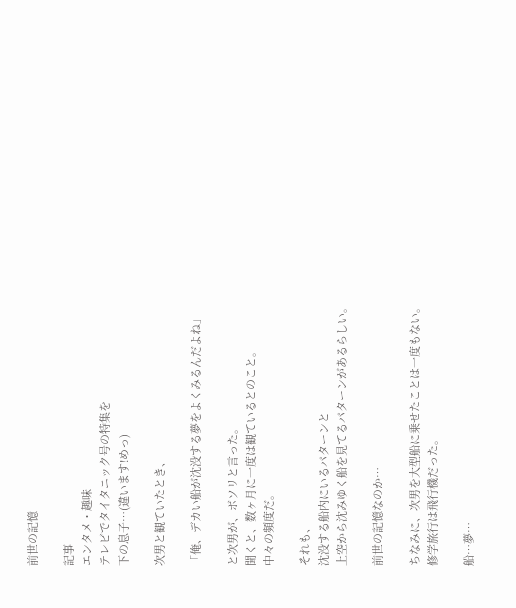前世の記憶

記事
エンタメ・趣味
テレビでタイタニック号の特集を
下の息子…(違います!めっ)

次男と観ていたとき、

「俺、デカい船が沈没する夢をよくみるんだよね」

と次男が、ボソリと言った。
聞くと、数ヶ月に一度は観ているとのこと。
中々の頻度だ。

それも、
沈没する船内にいるパターンと
上空から沈みゆく船を見てるパターンがあるらしい。

前世の記憶なのか…

ちなみに、次男を大型船に乗せたことは一度もない。
修学旅行は飛行機だった。

船…夢…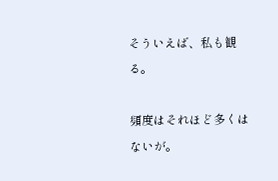そういえば、私も観る。

頻度はそれほど多くはないが。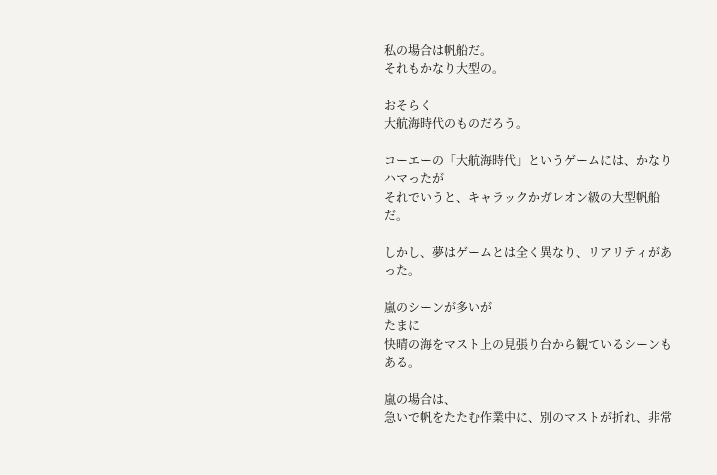私の場合は帆船だ。
それもかなり大型の。

おそらく
大航海時代のものだろう。

コーエーの「大航海時代」というゲームには、かなりハマったが
それでいうと、キャラックかガレオン級の大型帆船だ。

しかし、夢はゲームとは全く異なり、リアリティがあった。

嵐のシーンが多いが
たまに
快晴の海をマスト上の見張り台から観ているシーンもある。

嵐の場合は、
急いで帆をたたむ作業中に、別のマストが折れ、非常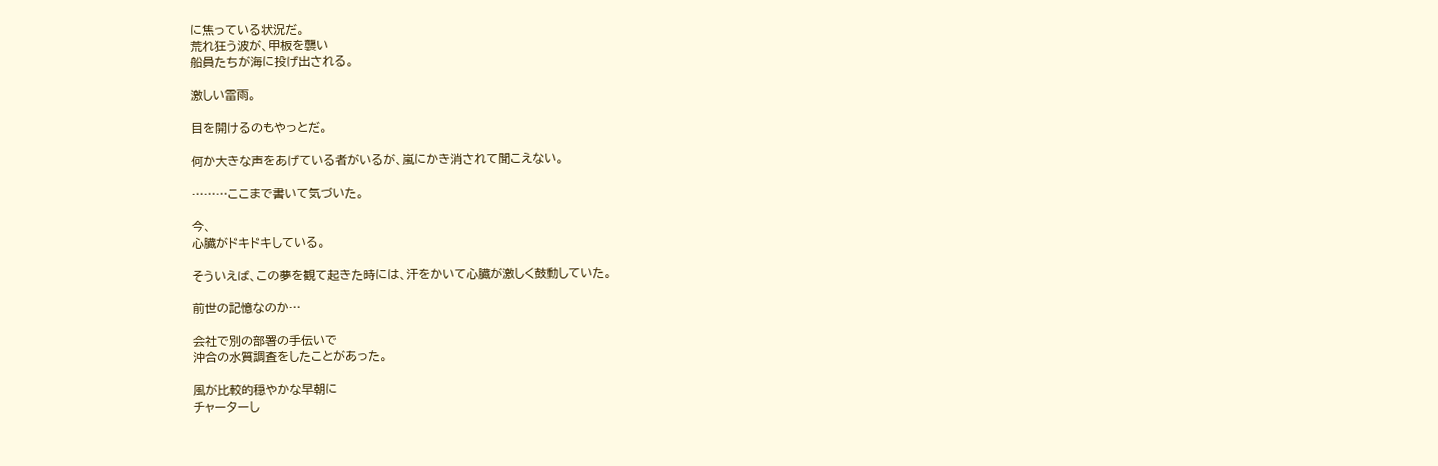に焦っている状況だ。
荒れ狂う波が、甲板を襲い
船員たちが海に投げ出される。

激しい雷雨。

目を開けるのもやっとだ。

何か大きな声をあげている者がいるが、嵐にかき消されて聞こえない。

………ここまで書いて気づいた。

今、
心臓がドキドキしている。

そういえば、この夢を観て起きた時には、汗をかいて心臓が激しく鼓動していた。

前世の記憶なのか…

会社で別の部署の手伝いで
沖合の水質調査をしたことがあった。

風が比較的穏やかな早朝に
チャーターし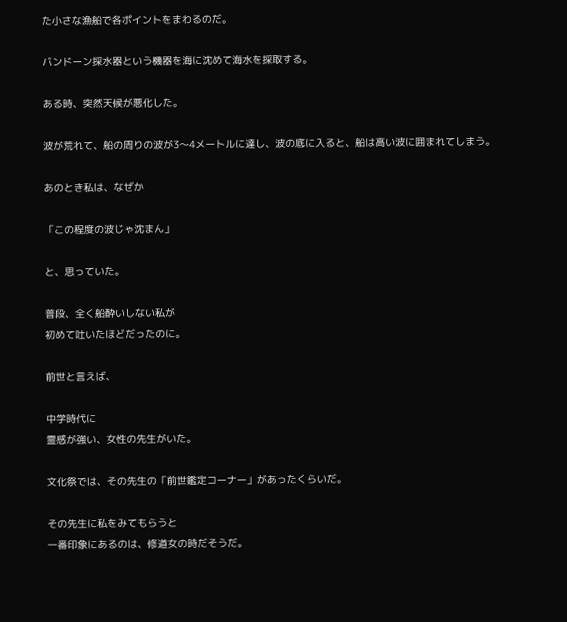た小さな漁船で各ポイントをまわるのだ。

バンドーン採水器という機器を海に沈めて海水を採取する。

ある時、突然天候が悪化した。

波が荒れて、船の周りの波が3〜4メートルに達し、波の底に入ると、船は高い波に囲まれてしまう。

あのとき私は、なぜか

「この程度の波じゃ沈まん」

と、思っていた。

普段、全く船酔いしない私が
初めて吐いたほどだったのに。

前世と言えば、

中学時代に
霊感が強い、女性の先生がいた。

文化祭では、その先生の「前世鑑定コーナー」があったくらいだ。

その先生に私をみてもらうと
一番印象にあるのは、修道女の時だそうだ。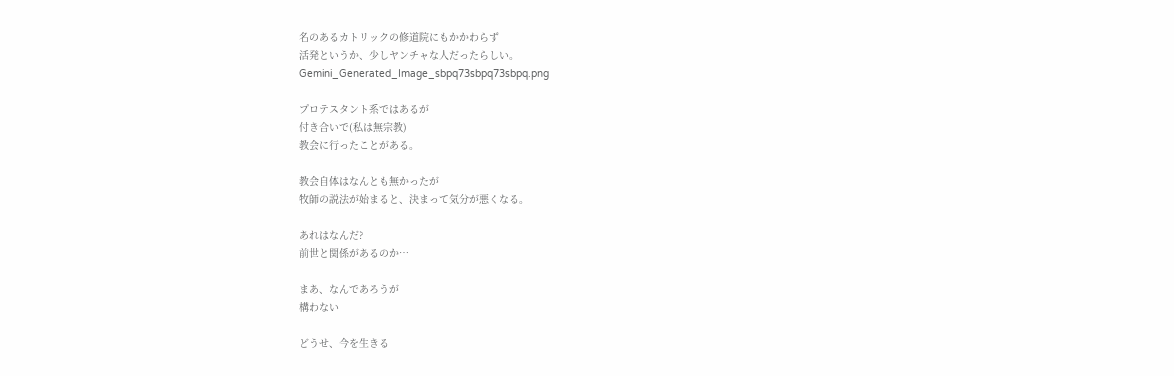名のあるカトリックの修道院にもかかわらず
活発というか、少しヤンチャな人だったらしい。
Gemini_Generated_Image_sbpq73sbpq73sbpq.png

プロテスタント系ではあるが
付き合いで(私は無宗教)
教会に行ったことがある。

教会自体はなんとも無かったが
牧師の説法が始まると、決まって気分が悪くなる。

あれはなんだ?
前世と関係があるのか…

まあ、なんであろうが
構わない

どうせ、今を生きる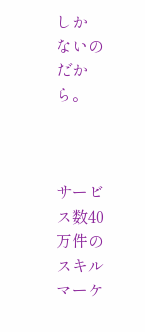しか
ないのだから。



サービス数40万件のスキルマーケ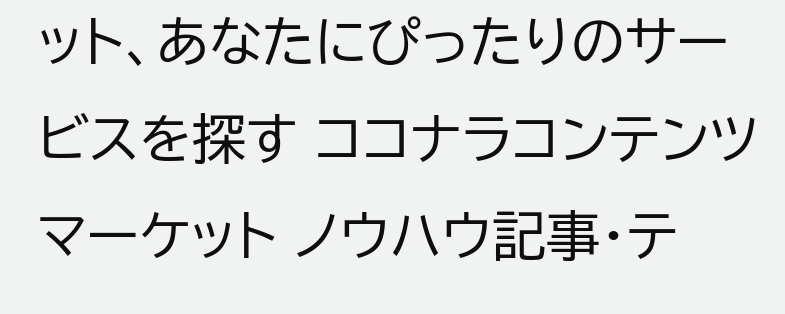ット、あなたにぴったりのサービスを探す ココナラコンテンツマーケット ノウハウ記事・テ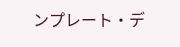ンプレート・デ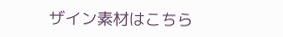ザイン素材はこちら